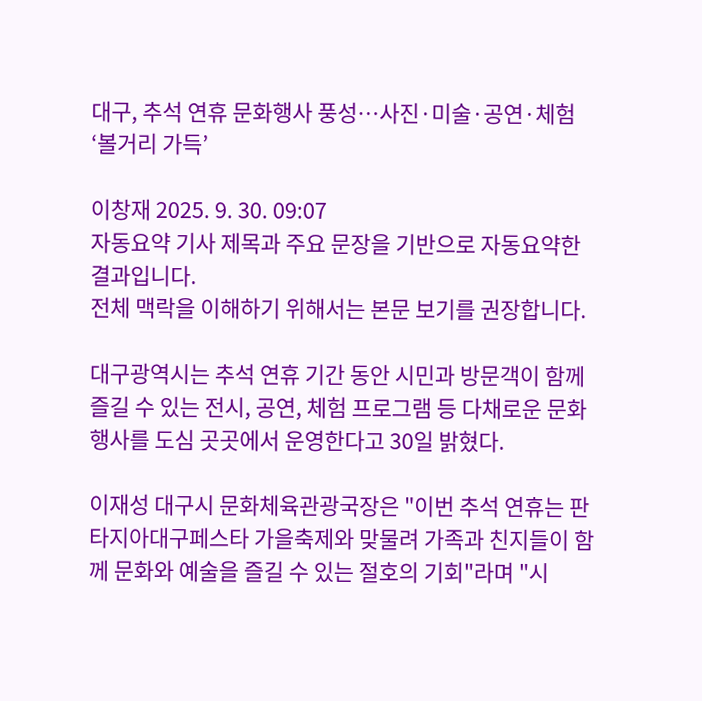대구, 추석 연휴 문화행사 풍성…사진·미술·공연·체험 ‘볼거리 가득’

이창재 2025. 9. 30. 09:07
자동요약 기사 제목과 주요 문장을 기반으로 자동요약한 결과입니다.
전체 맥락을 이해하기 위해서는 본문 보기를 권장합니다.

대구광역시는 추석 연휴 기간 동안 시민과 방문객이 함께 즐길 수 있는 전시, 공연, 체험 프로그램 등 다채로운 문화행사를 도심 곳곳에서 운영한다고 30일 밝혔다.

이재성 대구시 문화체육관광국장은 "이번 추석 연휴는 판타지아대구페스타 가을축제와 맞물려 가족과 친지들이 함께 문화와 예술을 즐길 수 있는 절호의 기회"라며 "시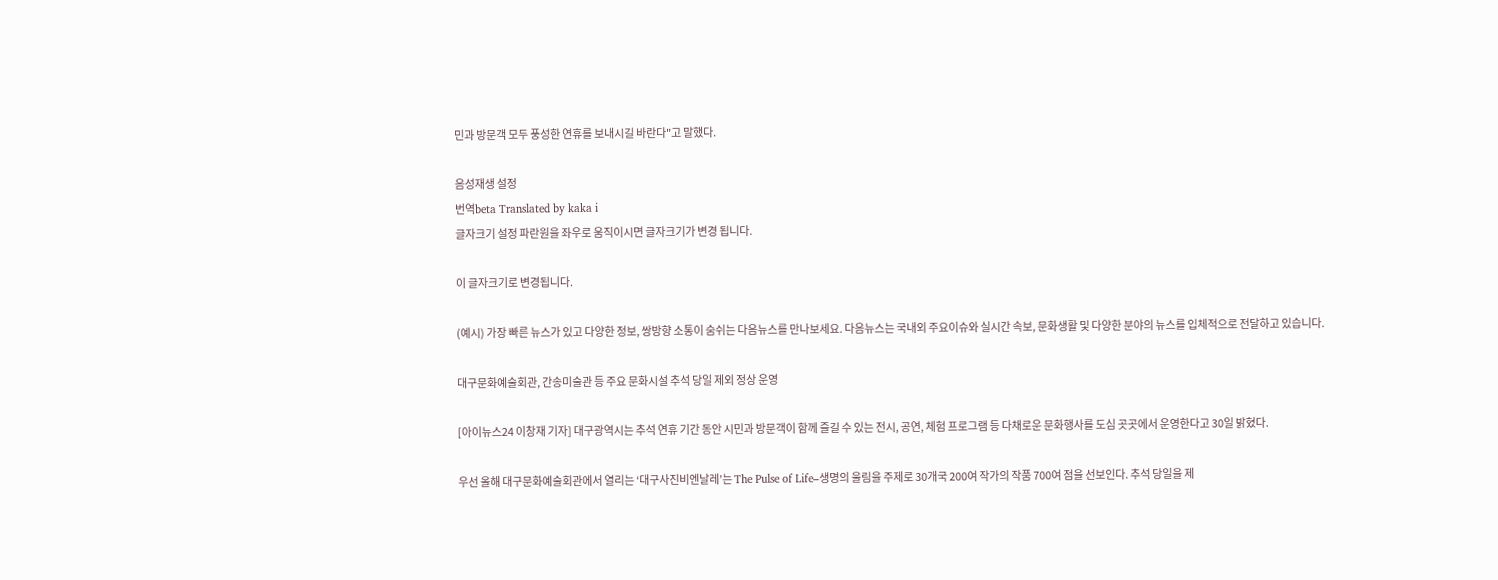민과 방문객 모두 풍성한 연휴를 보내시길 바란다"고 말했다.

음성재생 설정
번역beta Translated by kaka i
글자크기 설정 파란원을 좌우로 움직이시면 글자크기가 변경 됩니다.

이 글자크기로 변경됩니다.

(예시) 가장 빠른 뉴스가 있고 다양한 정보, 쌍방향 소통이 숨쉬는 다음뉴스를 만나보세요. 다음뉴스는 국내외 주요이슈와 실시간 속보, 문화생활 및 다양한 분야의 뉴스를 입체적으로 전달하고 있습니다.

대구문화예술회관, 간송미술관 등 주요 문화시설 추석 당일 제외 정상 운영

[아이뉴스24 이창재 기자] 대구광역시는 추석 연휴 기간 동안 시민과 방문객이 함께 즐길 수 있는 전시, 공연, 체험 프로그램 등 다채로운 문화행사를 도심 곳곳에서 운영한다고 30일 밝혔다.

우선 올해 대구문화예술회관에서 열리는 ‘대구사진비엔날레’는 The Pulse of Life–생명의 울림을 주제로 30개국 200여 작가의 작품 700여 점을 선보인다. 추석 당일을 제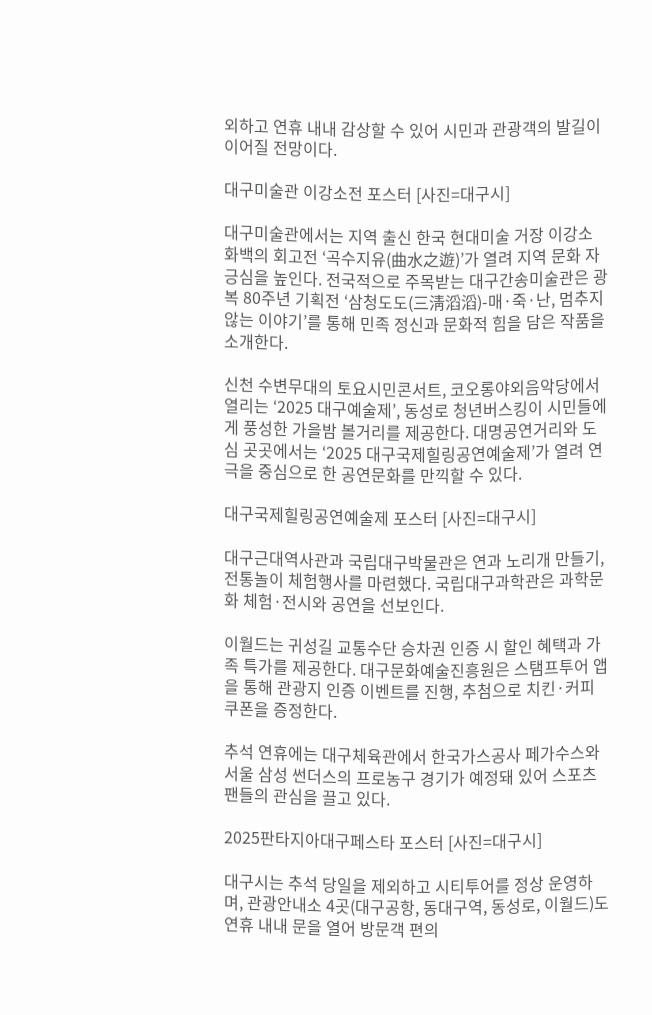외하고 연휴 내내 감상할 수 있어 시민과 관광객의 발길이 이어질 전망이다.

대구미술관 이강소전 포스터 [사진=대구시]

대구미술관에서는 지역 출신 한국 현대미술 거장 이강소 화백의 회고전 ‘곡수지유(曲水之遊)’가 열려 지역 문화 자긍심을 높인다. 전국적으로 주목받는 대구간송미술관은 광복 80주년 기획전 ‘삼청도도(三淸滔滔)-매·죽·난, 멈추지 않는 이야기’를 통해 민족 정신과 문화적 힘을 담은 작품을 소개한다.

신천 수변무대의 토요시민콘서트, 코오롱야외음악당에서 열리는 ‘2025 대구예술제’, 동성로 청년버스킹이 시민들에게 풍성한 가을밤 볼거리를 제공한다. 대명공연거리와 도심 곳곳에서는 ‘2025 대구국제힐링공연예술제’가 열려 연극을 중심으로 한 공연문화를 만끽할 수 있다.

대구국제힐링공연예술제 포스터 [사진=대구시]

대구근대역사관과 국립대구박물관은 연과 노리개 만들기, 전통놀이 체험행사를 마련했다. 국립대구과학관은 과학문화 체험·전시와 공연을 선보인다.

이월드는 귀성길 교통수단 승차권 인증 시 할인 혜택과 가족 특가를 제공한다. 대구문화예술진흥원은 스탬프투어 앱을 통해 관광지 인증 이벤트를 진행, 추첨으로 치킨·커피 쿠폰을 증정한다.

추석 연휴에는 대구체육관에서 한국가스공사 페가수스와 서울 삼성 썬더스의 프로농구 경기가 예정돼 있어 스포츠 팬들의 관심을 끌고 있다.

2025판타지아대구페스타 포스터 [사진=대구시]

대구시는 추석 당일을 제외하고 시티투어를 정상 운영하며, 관광안내소 4곳(대구공항, 동대구역, 동성로, 이월드)도 연휴 내내 문을 열어 방문객 편의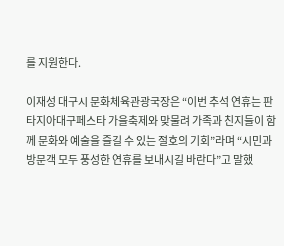를 지원한다.

이재성 대구시 문화체육관광국장은 “이번 추석 연휴는 판타지아대구페스타 가을축제와 맞물려 가족과 친지들이 함께 문화와 예술을 즐길 수 있는 절호의 기회”라며 “시민과 방문객 모두 풍성한 연휴를 보내시길 바란다”고 말했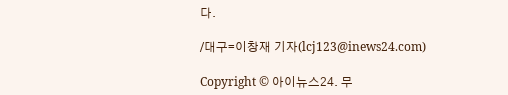다.

/대구=이창재 기자(lcj123@inews24.com)

Copyright © 아이뉴스24. 무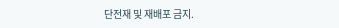단전재 및 재배포 금지.